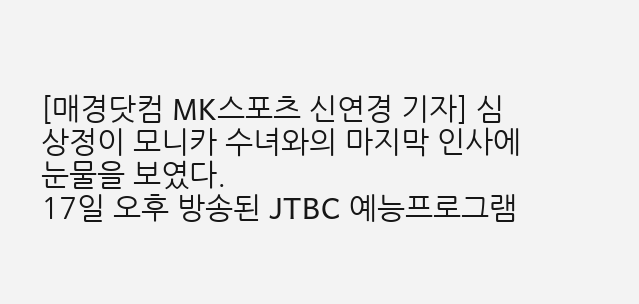[매경닷컴 MK스포츠 신연경 기자] 심상정이 모니카 수녀와의 마지막 인사에 눈물을 보였다.
17일 오후 방송된 JTBC 예능프로그램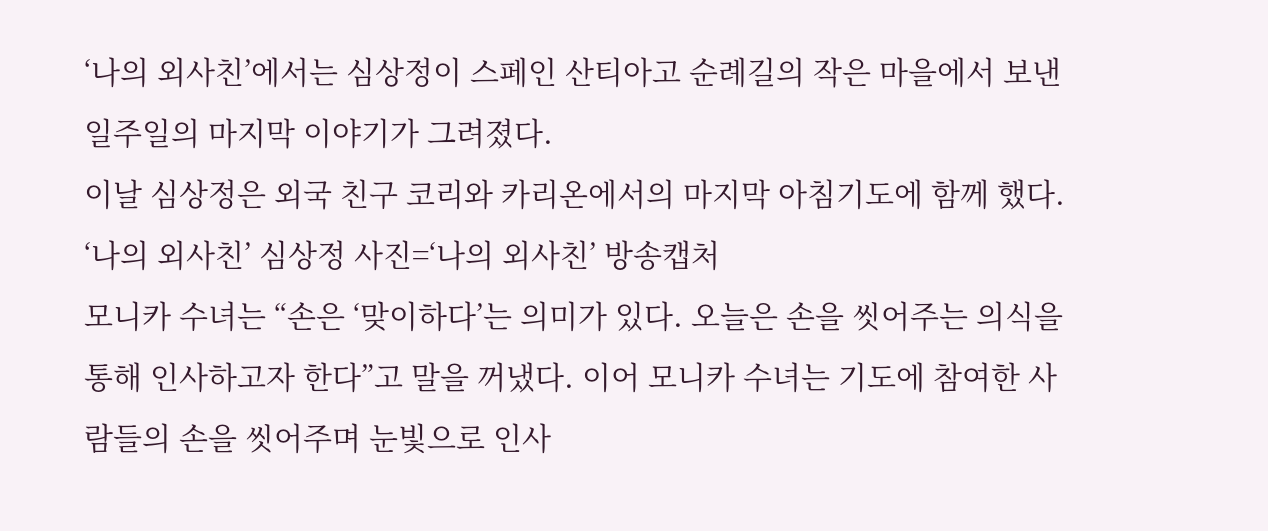‘나의 외사친’에서는 심상정이 스페인 산티아고 순례길의 작은 마을에서 보낸 일주일의 마지막 이야기가 그려졌다.
이날 심상정은 외국 친구 코리와 카리온에서의 마지막 아침기도에 함께 했다.
‘나의 외사친’ 심상정 사진=‘나의 외사친’ 방송캡처
모니카 수녀는 “손은 ‘맞이하다’는 의미가 있다. 오늘은 손을 씻어주는 의식을 통해 인사하고자 한다”고 말을 꺼냈다. 이어 모니카 수녀는 기도에 참여한 사람들의 손을 씻어주며 눈빛으로 인사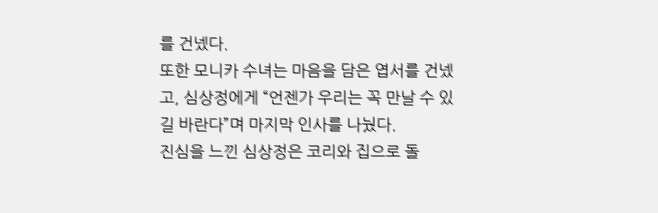를 건넸다.
또한 모니카 수녀는 마음을 담은 엽서를 건넸고, 심상정에게 “언젠가 우리는 꼭 만날 수 있길 바란다”며 마지막 인사를 나눴다.
진심을 느낀 심상정은 코리와 집으로 돌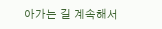아가는 길 계속해서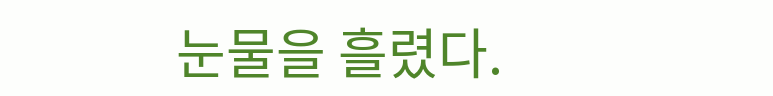눈물을 흘렸다.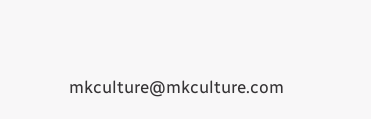mkculture@mkculture.com